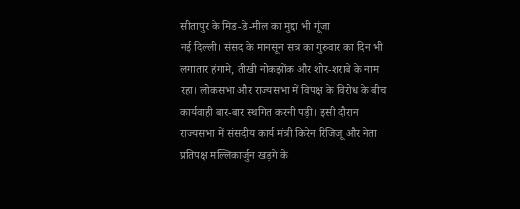सीतापुर के मिड-डे-मील का मुद्दा भी गूंजा
नई दिल्ली। संसद के मानसून सत्र का गुरुवार का दिन भी लगातार हंगामे, तीखी नोकझोंक और शोर-शराबे के नाम रहा। लोकसभा और राज्यसभा में विपक्ष के विरोध के बीच कार्यवाही बार-बार स्थगित करनी पड़ी। इसी दौरान राज्यसभा में संसदीय कार्य मंत्री किरेन रिजिजू और नेता प्रतिपक्ष मल्लिकार्जुन खड़गे के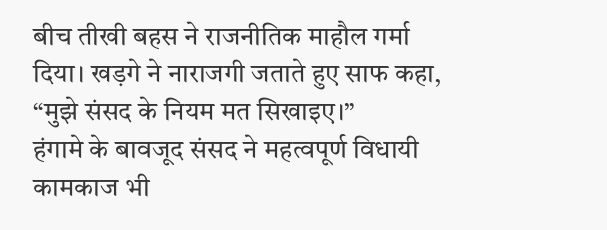बीच तीखी बहस ने राजनीतिक माहौल गर्मा दिया। खड़गे ने नाराजगी जताते हुए साफ कहा, “मुझे संसद के नियम मत सिखाइए।”
हंगामे के बावजूद संसद ने महत्वपूर्ण विधायी कामकाज भी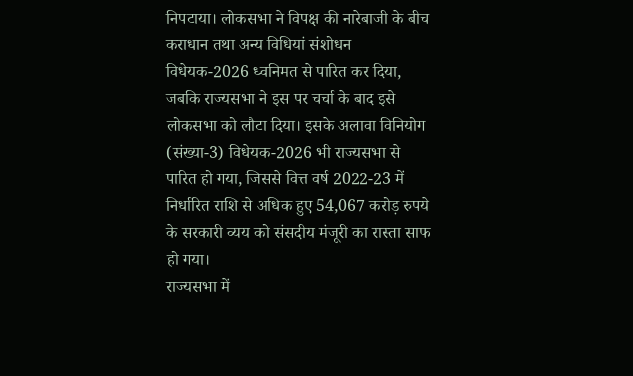निपटाया। लोकसभा ने विपक्ष की नारेबाजी के बीच कराधान तथा अन्य विधियां संशोधन विधेयक-2026 ध्वनिमत से पारित कर दिया, जबकि राज्यसभा ने इस पर चर्चा के बाद इसे लोकसभा को लौटा दिया। इसके अलावा विनियोग (संख्या-3) विधेयक-2026 भी राज्यसभा से पारित हो गया, जिससे वित्त वर्ष 2022-23 में निर्धारित राशि से अधिक हुए 54,067 करोड़ रुपये के सरकारी व्यय को संसदीय मंजूरी का रास्ता साफ हो गया।
राज्यसभा में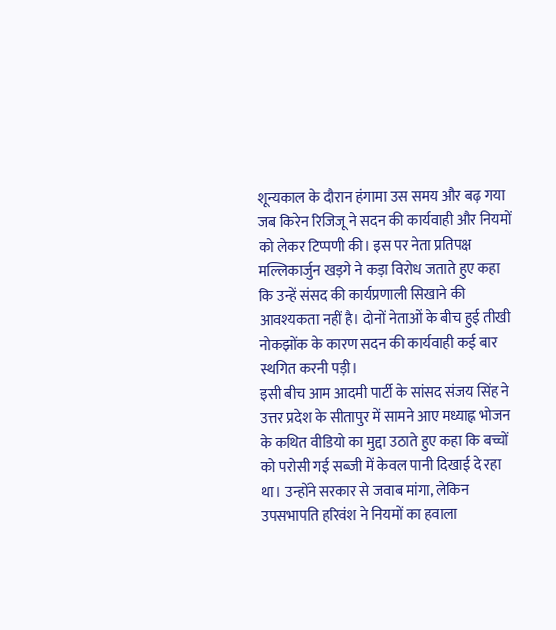शून्यकाल के दौरान हंगामा उस समय और बढ़ गया जब किरेन रिजिजू ने सदन की कार्यवाही और नियमों को लेकर टिप्पणी की। इस पर नेता प्रतिपक्ष मल्लिकार्जुन खड़गे ने कड़ा विरोध जताते हुए कहा कि उन्हें संसद की कार्यप्रणाली सिखाने की आवश्यकता नहीं है। दोनों नेताओं के बीच हुई तीखी नोकझोंक के कारण सदन की कार्यवाही कई बार स्थगित करनी पड़ी।
इसी बीच आम आदमी पार्टी के सांसद संजय सिंह ने उत्तर प्रदेश के सीतापुर में सामने आए मध्याह्न भोजन के कथित वीडियो का मुद्दा उठाते हुए कहा कि बच्चों को परोसी गई सब्जी में केवल पानी दिखाई दे रहा था। उन्होंने सरकार से जवाब मांगा, लेकिन उपसभापति हरिवंश ने नियमों का हवाला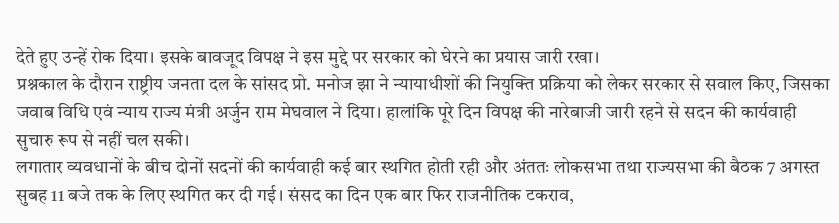देते हुए उन्हें रोक दिया। इसके बावजूद विपक्ष ने इस मुद्दे पर सरकार को घेरने का प्रयास जारी रखा।
प्रश्नकाल के दौरान राष्ट्रीय जनता दल के सांसद प्रो. मनोज झा ने न्यायाधीशों की नियुक्ति प्रक्रिया को लेकर सरकार से सवाल किए, जिसका जवाब विधि एवं न्याय राज्य मंत्री अर्जुन राम मेघवाल ने दिया। हालांकि पूरे दिन विपक्ष की नारेबाजी जारी रहने से सदन की कार्यवाही सुचारु रूप से नहीं चल सकी।
लगातार व्यवधानों के बीच दोनों सदनों की कार्यवाही कई बार स्थगित होती रही और अंततः लोकसभा तथा राज्यसभा की बैठक 7 अगस्त सुबह 11 बजे तक के लिए स्थगित कर दी गई। संसद का दिन एक बार फिर राजनीतिक टकराव,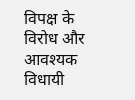विपक्ष के विरोध और आवश्यक विधायी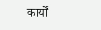कार्यों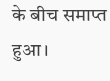के बीच समाप्त हुआ।